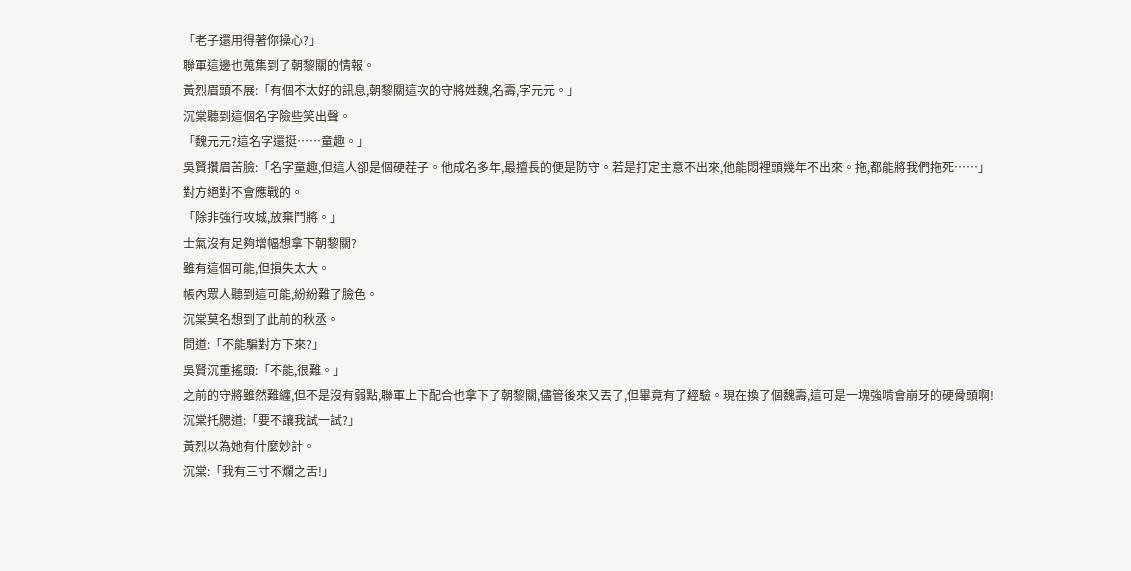「老子還用得著你操心?」
聯軍這邊也蒐集到了朝黎關的情報。
黃烈眉頭不展:「有個不太好的訊息,朝黎關這次的守將姓魏,名壽,字元元。」
沉棠聽到這個名字險些笑出聲。
「魏元元?這名字還挺……童趣。」
吳賢攢眉苦臉:「名字童趣,但這人卻是個硬茬子。他成名多年,最擅長的便是防守。若是打定主意不出來,他能悶裡頭幾年不出來。拖,都能將我們拖死……」
對方絕對不會應戰的。
「除非強行攻城,放棄鬥將。」
士氣沒有足夠增幅想拿下朝黎關?
雖有這個可能,但損失太大。
帳內眾人聽到這可能,紛紛難了臉色。
沉棠莫名想到了此前的秋丞。
問道:「不能騙對方下來?」
吳賢沉重搖頭:「不能,很難。」
之前的守將雖然難纏,但不是沒有弱點,聯軍上下配合也拿下了朝黎關,儘管後來又丟了,但畢竟有了經驗。現在換了個魏壽,這可是一塊強啃會崩牙的硬骨頭啊!
沉棠托腮道:「要不讓我試一試?」
黃烈以為她有什麼妙計。
沉棠:「我有三寸不爛之舌!」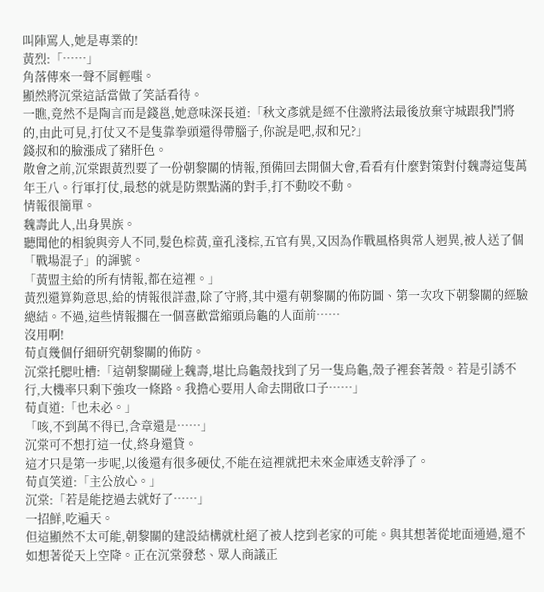叫陣罵人,她是專業的!
黃烈:「……」
角落傳來一聲不屑輕嗤。
顯然將沉棠這話當做了笑話看待。
一瞧,竟然不是陶言而是錢邕,她意味深長道:「秋文彥就是經不住激將法最後放棄守城跟我鬥將的,由此可見,打仗又不是隻靠拳頭還得帶腦子,你說是吧,叔和兄?」
錢叔和的臉漲成了豬肝色。
散會之前,沉棠跟黃烈要了一份朝黎關的情報,預備回去開個大會,看看有什麼對策對付魏壽這隻萬年王八。行軍打仗,最愁的就是防禦點滿的對手,打不動咬不動。
情報很簡單。
魏壽此人,出身異族。
聽聞他的相貌與旁人不同,髮色棕黃,童孔淺棕,五官有異,又因為作戰風格與常人迥異,被人送了個「戰場混子」的諢號。
「黃盟主給的所有情報,都在這裡。」
黃烈還算夠意思,給的情報很詳盡,除了守將,其中還有朝黎關的佈防圖、第一次攻下朝黎關的經驗總結。不過,這些情報擱在一個喜歡當縮頭烏龜的人面前……
沒用啊!
荀貞幾個仔細研究朝黎關的佈防。
沉棠托腮吐槽:「這朝黎關碰上魏壽,堪比烏龜殼找到了另一隻烏龜,殼子裡套著殼。若是引誘不行,大機率只剩下強攻一條路。我擔心要用人命去開啟口子……」
荀貞道:「也未必。」
「咳,不到萬不得已,含章還是……」
沉棠可不想打這一仗,終身還貸。
這才只是第一步呢,以後還有很多硬仗,不能在這裡就把未來金庫透支幹淨了。
荀貞笑道:「主公放心。」
沉棠:「若是能挖過去就好了……」
一招鮮,吃遍天。
但這顯然不太可能,朝黎關的建設結構就杜絕了被人挖到老家的可能。與其想著從地面通過,還不如想著從天上空降。正在沉棠發愁、眾人商議正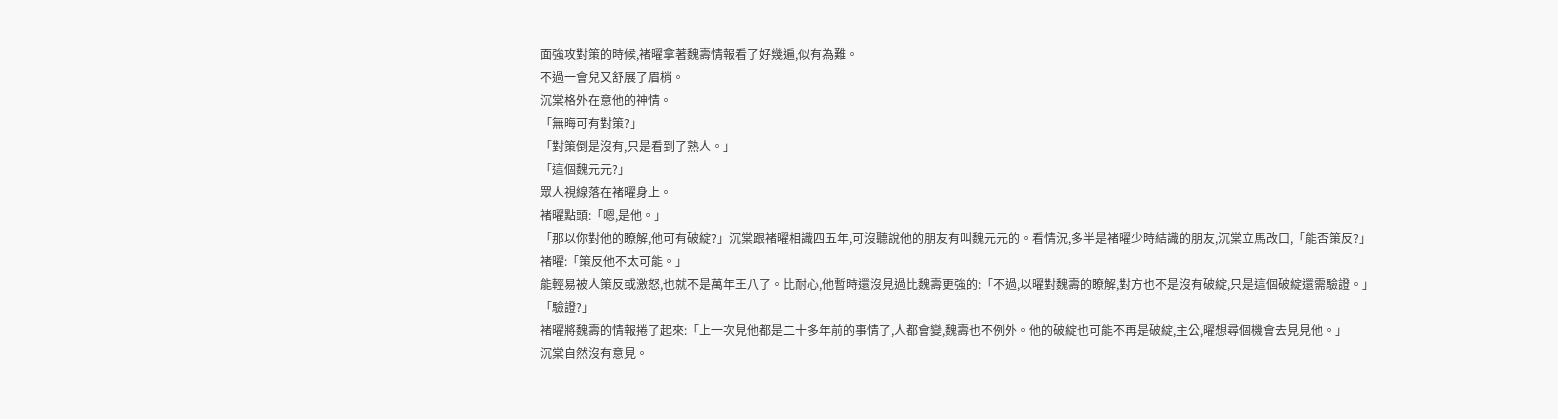面強攻對策的時候,褚曜拿著魏壽情報看了好幾遍,似有為難。
不過一會兒又舒展了眉梢。
沉棠格外在意他的神情。
「無晦可有對策?」
「對策倒是沒有,只是看到了熟人。」
「這個魏元元?」
眾人視線落在褚曜身上。
褚曜點頭:「嗯,是他。」
「那以你對他的瞭解,他可有破綻?」沉棠跟褚曜相識四五年,可沒聽說他的朋友有叫魏元元的。看情況,多半是褚曜少時結識的朋友,沉棠立馬改口,「能否策反?」
褚曜:「策反他不太可能。」
能輕易被人策反或激怒,也就不是萬年王八了。比耐心,他暫時還沒見過比魏壽更強的:「不過,以曜對魏壽的瞭解,對方也不是沒有破綻,只是這個破綻還需驗證。」
「驗證?」
褚曜將魏壽的情報捲了起來:「上一次見他都是二十多年前的事情了,人都會變,魏壽也不例外。他的破綻也可能不再是破綻,主公,曜想尋個機會去見見他。」
沉棠自然沒有意見。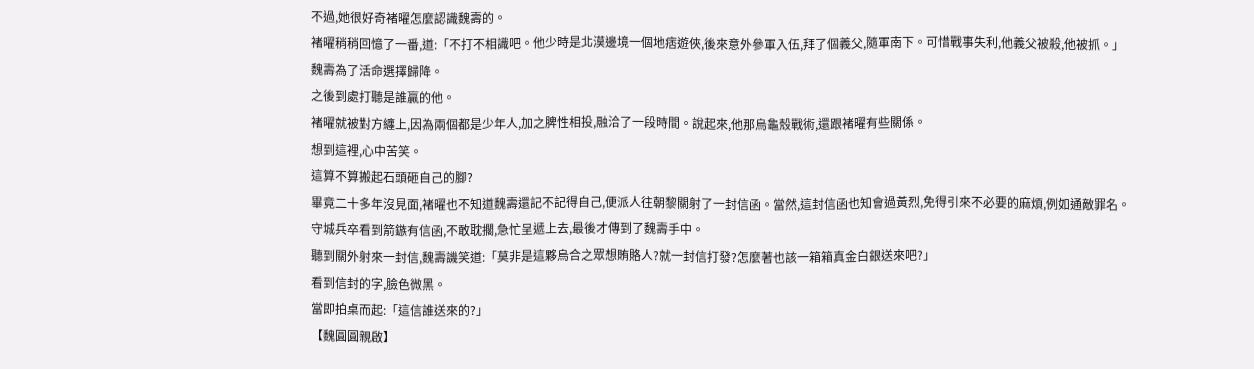不過,她很好奇褚曜怎麼認識魏壽的。
褚曜稍稍回憶了一番,道:「不打不相識吧。他少時是北漠邊境一個地痞遊俠,後來意外參軍入伍,拜了個義父,隨軍南下。可惜戰事失利,他義父被殺,他被抓。」
魏壽為了活命選擇歸降。
之後到處打聽是誰贏的他。
褚曜就被對方纏上,因為兩個都是少年人,加之脾性相投,融洽了一段時間。說起來,他那烏龜殼戰術,還跟褚曜有些關係。
想到這裡,心中苦笑。
這算不算搬起石頭砸自己的腳?
畢竟二十多年沒見面,褚曜也不知道魏壽還記不記得自己,便派人往朝黎關射了一封信函。當然,這封信函也知會過黃烈,免得引來不必要的麻煩,例如通敵罪名。
守城兵卒看到箭鏃有信函,不敢耽擱,急忙呈遞上去,最後才傳到了魏壽手中。
聽到關外射來一封信,魏壽譏笑道:「莫非是這夥烏合之眾想賄賂人?就一封信打發?怎麼著也該一箱箱真金白銀送來吧?」
看到信封的字,臉色微黑。
當即拍桌而起:「這信誰送來的?」
【魏圓圓親啟】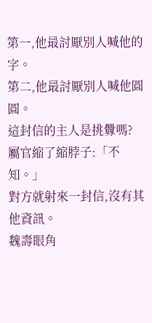第一,他最討厭別人喊他的字。
第二,他最討厭別人喊他圓圓。
這封信的主人是挑釁嗎?
屬官縮了縮脖子:「不知。」
對方就射來一封信,沒有其他資訊。
魏壽眼角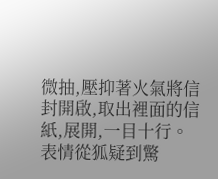微抽,壓抑著火氣將信封開啟,取出裡面的信紙,展開,一目十行。
表情從狐疑到驚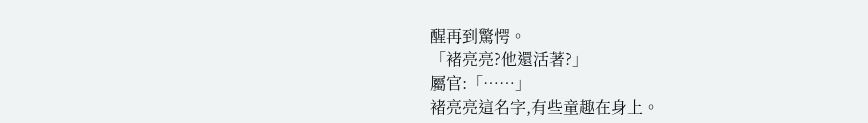醒再到驚愕。
「褚亮亮?他還活著?」
屬官:「……」
褚亮亮這名字,有些童趣在身上。